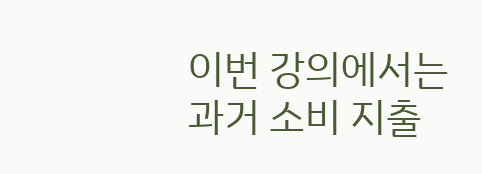이번 강의에서는 과거 소비 지출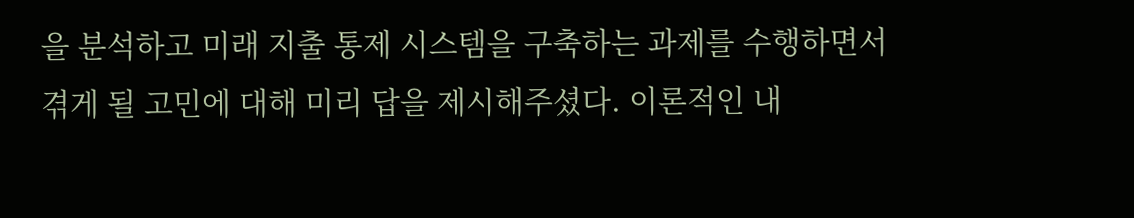을 분석하고 미래 지출 통제 시스템을 구축하는 과제를 수행하면서 겪게 될 고민에 대해 미리 답을 제시해주셨다. 이론적인 내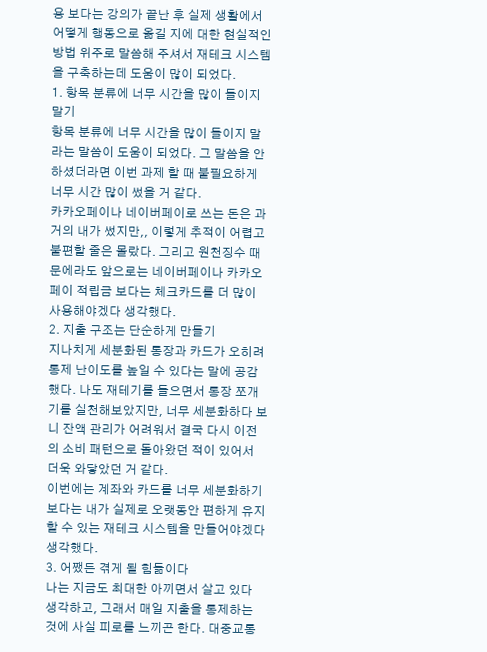용 보다는 강의가 끝난 후 실제 생활에서 어떻게 행동으로 옮길 지에 대한 현실적인 방법 위주로 말씀해 주셔서 재테크 시스템을 구축하는데 도움이 많이 되었다.
1. 항목 분류에 너무 시간을 많이 들이지 말기
항목 분류에 너무 시간을 많이 들이지 말라는 말씀이 도움이 되었다. 그 말씀을 안 하셨더라면 이번 과제 할 때 불필요하게 너무 시간 많이 썼을 거 같다.
카카오페이나 네이버페이로 쓰는 돈은 과거의 내가 썼지만,, 이렇게 추적이 어렵고 불편할 줄은 몰랐다. 그리고 원천징수 때문에라도 앞으로는 네이버페이나 카카오페이 적립금 보다는 체크카드를 더 많이 사용해야겠다 생각했다.
2. 지출 구조는 단순하게 만들기
지나치게 세분화된 통장과 카드가 오히려 통제 난이도를 높일 수 있다는 말에 공감했다. 나도 재테기를 들으면서 통장 쪼개기를 실천해보았지만, 너무 세분화하다 보니 잔액 관리가 어려워서 결국 다시 이전의 소비 패턴으로 돌아왔던 적이 있어서 더욱 와닿았던 거 같다.
이번에는 계좌와 카드를 너무 세분화하기 보다는 내가 실제로 오랫동안 편하게 유지할 수 있는 재테크 시스템을 만들어야겠다 생각했다.
3. 어쨌든 겪게 될 힘듦이다
나는 지금도 최대한 아끼면서 살고 있다 생각하고, 그래서 매일 지출을 통제하는 것에 사실 피로를 느끼곤 한다. 대중교통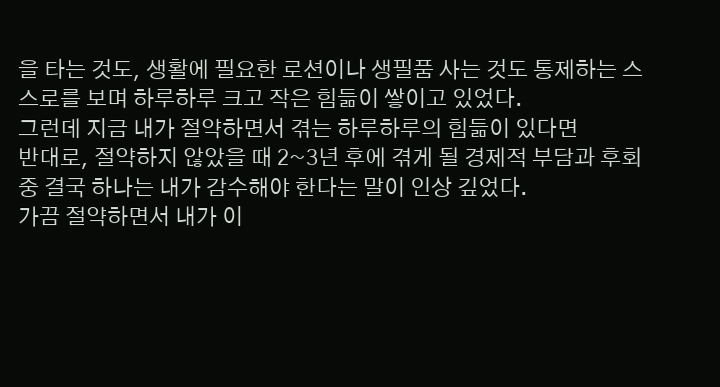을 타는 것도, 생활에 필요한 로션이나 생필품 사는 것도 통제하는 스스로를 보며 하루하루 크고 작은 힘듦이 쌓이고 있었다.
그런데 지금 내가 절약하면서 겪는 하루하루의 힘듦이 있다면
반대로, 절약하지 않았을 때 2~3년 후에 겪게 될 경제적 부담과 후회 중 결국 하나는 내가 감수해야 한다는 말이 인상 깊었다.
가끔 절약하면서 내가 이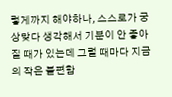렇게까지 해야하나, 스스로가 궁상맞다 생각해서 기분이 안 좋아질 때가 있는데 그럴 때마다 지금의 작은 불편함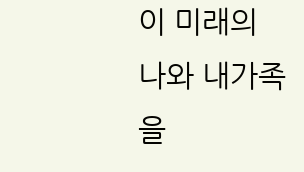이 미래의 나와 내가족을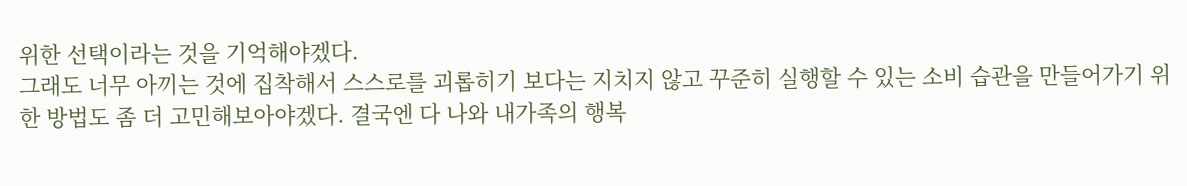위한 선택이라는 것을 기억해야겠다.
그래도 너무 아끼는 것에 집착해서 스스로를 괴롭히기 보다는 지치지 않고 꾸준히 실행할 수 있는 소비 습관을 만들어가기 위한 방법도 좀 더 고민해보아야겠다. 결국엔 다 나와 내가족의 행복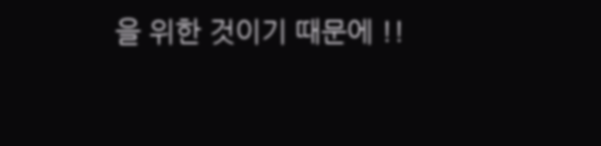을 위한 것이기 때문에 !!